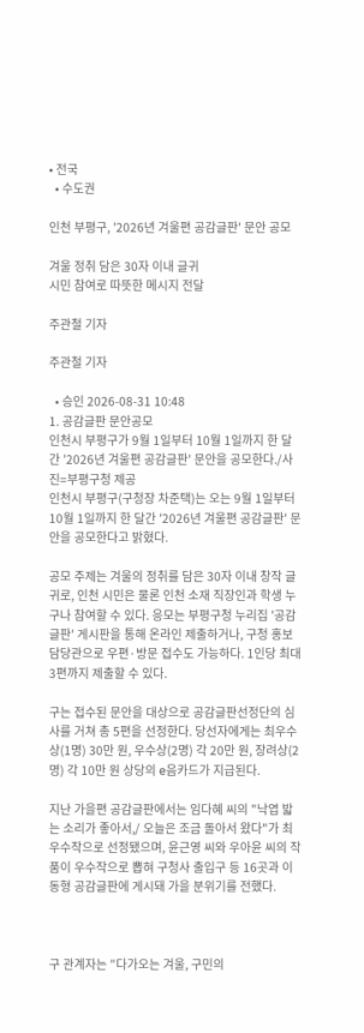• 전국
  • 수도권

인천 부평구, '2026년 겨울편 공감글판' 문안 공모

겨울 정취 담은 30자 이내 글귀
시민 참여로 따뜻한 메시지 전달

주관철 기자

주관철 기자

  • 승인 2026-08-31 10:48
1. 공감글판 문안공모
인천시 부평구가 9월 1일부터 10월 1일까지 한 달간 '2026년 겨울편 공감글판' 문안을 공모한다./사진=부평구청 제공
인천시 부평구(구청장 차준택)는 오는 9월 1일부터 10월 1일까지 한 달간 '2026년 겨울편 공감글판' 문안을 공모한다고 밝혔다.

공모 주제는 겨울의 정취를 담은 30자 이내 창작 글귀로, 인천 시민은 물론 인천 소재 직장인과 학생 누구나 참여할 수 있다. 응모는 부평구청 누리집 '공감글판' 게시판을 통해 온라인 제출하거나, 구청 홍보담당관으로 우편·방문 접수도 가능하다. 1인당 최대 3편까지 제출할 수 있다.

구는 접수된 문안을 대상으로 공감글판선정단의 심사를 거쳐 총 5편을 선정한다. 당선자에게는 최우수상(1명) 30만 원, 우수상(2명) 각 20만 원, 장려상(2명) 각 10만 원 상당의 e음카드가 지급된다.

지난 가을편 공감글판에서는 임다혜 씨의 "낙엽 밟는 소리가 좋아서,/ 오늘은 조금 돌아서 왔다"가 최우수작으로 선정됐으며, 윤근영 씨와 우아윤 씨의 작품이 우수작으로 뽑혀 구청사 출입구 등 16곳과 이동형 공감글판에 게시돼 가을 분위기를 전했다.



구 관계자는 "다가오는 겨울, 구민의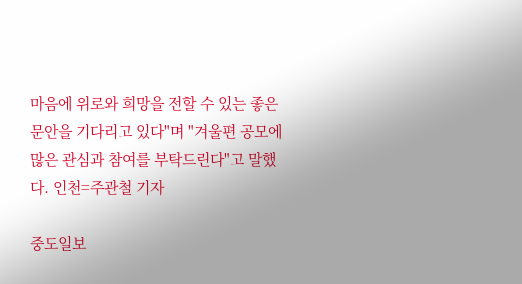마음에 위로와 희망을 전할 수 있는 좋은 문안을 기다리고 있다"며 "겨울편 공모에 많은 관심과 참여를 부탁드린다"고 말했다. 인천=주관철 기자

중도일보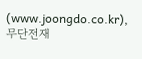(www.joongdo.co.kr), 무단전재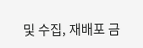및 수집, 재배포 금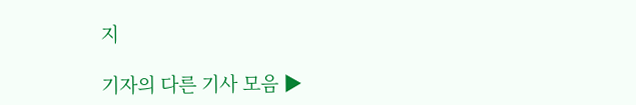지

기자의 다른 기사 모음 ▶